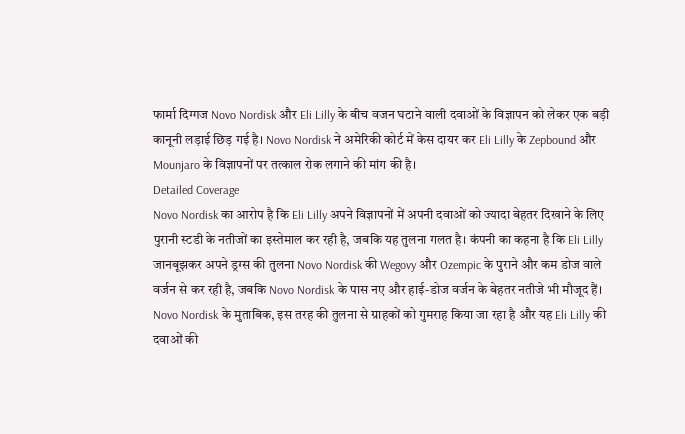फार्मा दिग्गज Novo Nordisk और Eli Lilly के बीच वजन घटाने वाली दवाओं के विज्ञापन को लेकर एक बड़ी कानूनी लड़ाई छिड़ गई है। Novo Nordisk ने अमेरिकी कोर्ट में केस दायर कर Eli Lilly के Zepbound और Mounjaro के विज्ञापनों पर तत्काल रोक लगाने की मांग की है।
Detailed Coverage
Novo Nordisk का आरोप है कि Eli Lilly अपने विज्ञापनों में अपनी दवाओं को ज्यादा बेहतर दिखाने के लिए पुरानी स्टडी के नतीजों का इस्तेमाल कर रही है, जबकि यह तुलना गलत है। कंपनी का कहना है कि Eli Lilly जानबूझकर अपने ड्रग्स की तुलना Novo Nordisk की Wegovy और Ozempic के पुराने और कम डोज वाले वर्जन से कर रही है, जबकि Novo Nordisk के पास नए और हाई-डोज वर्जन के बेहतर नतीजे भी मौजूद हैं। Novo Nordisk के मुताबिक, इस तरह की तुलना से ग्राहकों को गुमराह किया जा रहा है और यह Eli Lilly की दवाओं की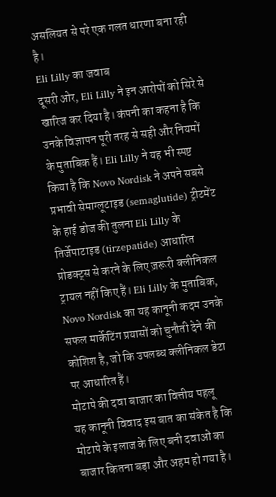असलियत से परे एक गलत धारणा बना रही है।
Eli Lilly का जवाब
दूसरी ओर, Eli Lilly ने इन आरोपों को सिरे से खारिज कर दिया है। कंपनी का कहना है कि उनके विज्ञापन पूरी तरह से सही और नियमों के मुताबिक हैं। Eli Lilly ने यह भी स्पष्ट किया है कि Novo Nordisk ने अपने सबसे प्रभावी सेमाग्लूटाइड (semaglutide) ट्रीटमेंट के हाई डोज की तुलना Eli Lilly के तिर्जेपाटाइड (tirzepatide) आधारित प्रोडक्ट्स से करने के लिए ज़रूरी क्लीनिकल ट्रायल नहीं किए हैं। Eli Lilly के मुताबिक, Novo Nordisk का यह कानूनी कदम उनके सफल मार्केटिंग प्रयासों को चुनौती देने की कोशिश है, जो कि उपलब्ध क्लीनिकल डेटा पर आधारित हैं।
मोटापे की दवा बाजार का वित्तीय पहलू
यह कानूनी विवाद इस बात का संकेत है कि मोटापे के इलाज के लिए बनी दवाओं का बाजार कितना बड़ा और अहम हो गया है।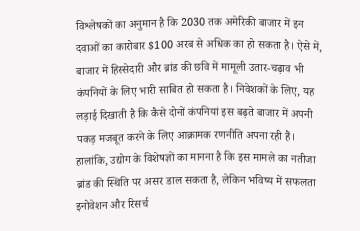विश्लेषकों का अनुमान है कि 2030 तक अमेरिकी बाजार में इन दवाओं का कारोबार $100 अरब से अधिक का हो सकता है। ऐसे में, बाजार में हिस्सेदारी और ब्रांड की छवि में मामूली उतार-चढ़ाव भी कंपनियों के लिए भारी साबित हो सकता है। निवेशकों के लिए, यह लड़ाई दिखाती है कि कैसे दोनों कंपनियां इस बढ़ते बाजार में अपनी पकड़ मजबूत करने के लिए आक्रामक रणनीति अपना रही हैं।
हालांकि, उद्योग के विशेषज्ञों का मानना है कि इस मामले का नतीजा ब्रांड की स्थिति पर असर डाल सकता है, लेकिन भविष्य में सफलता इनोवेशन और रिसर्च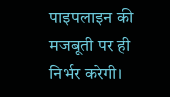पाइपलाइन की मजबूती पर ही निर्भर करेगी।